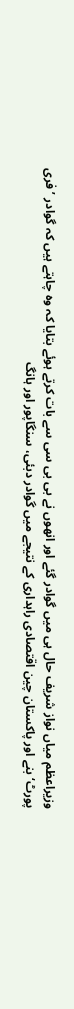وزیراعظم میاں نواز شریف حال ہی میں گوادر گئے اور انھوں نے بی بی سی سے بات کرتے ہوئے بتایا کہ وہ چاہتے ہیں کہ گوادر ’فری پورٹ‘ بنے اور پاکستان چین اقتصادی راہداری کے نتیجے میں گوادر دبئی، سنگاپور اور ہانگ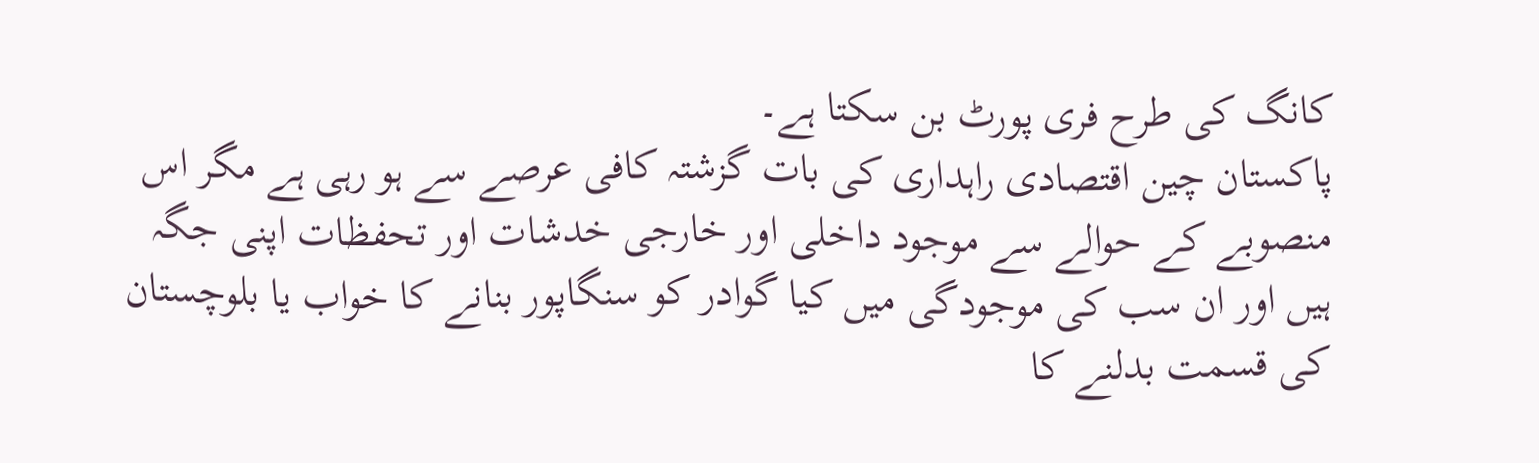کانگ کی طرح فری پورٹ بن سکتا ہے۔
پاکستان چین اقتصادی راہداری کی بات گزشتہ کافی عرصے سے ہو رہی ہے مگر اس منصوبے کے حوالے سے موجود داخلی اور خارجی خدشات اور تحفظات اپنی جگہ ہیں اور ان سب کی موجودگی میں کیا گوادر کو سنگاپور بنانے کا خواب یا بلوچستان کی قسمت بدلنے کا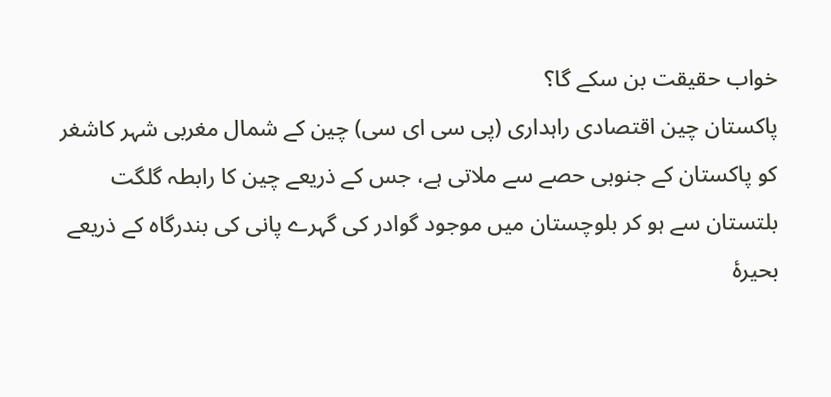خواب حقیقت بن سکے گا؟
پاکستان چین اقتصادی راہداری (پی سی ای سی) چین کے شمال مغربی شہر کاشغر کو پاکستان کے جنوبی حصے سے ملاتی ہے، جس کے ذریعے چین کا رابطہ گلگت بلتستان سے ہو کر بلوچستان میں موجود گوادر کی گہرے پانی کی بندرگاہ کے ذریعے بحیرۂ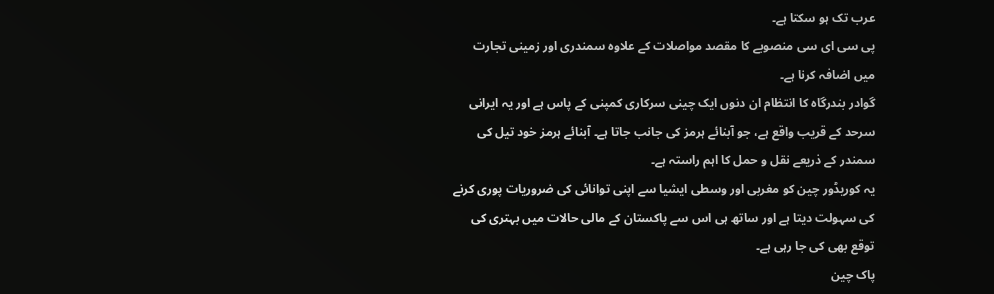عرب تک ہو سکتا ہے۔
پی سی ای سی منصوبے کا مقصد مواصلات کے علاوہ سمندری اور زمینی تجارت میں اضافہ کرنا ہے۔
گوادر بندرگاہ کا انتظام ان دنوں ایک چینی سرکاری کمپنی کے پاس ہے اور یہ ایرانی سرحد کے قریب واقع ہے، جو آبنائے ہرمز کی جانب جاتا ہے۔ آبنائے ہرمز خود تیل کی سمندر کے ذریعے نقل و حمل کا اہم راستہ ہے۔
یہ کوریڈور چین کو مغربی اور وسطی ایشیا سے اپنی توانائی کی ضروریات پوری کرنے کی سہولت دیتا ہے اور ساتھ ہی اس سے پاکستان کے مالی حالات میں بہتری کی توقع بھی کی جا رہی ہے۔
پاک چین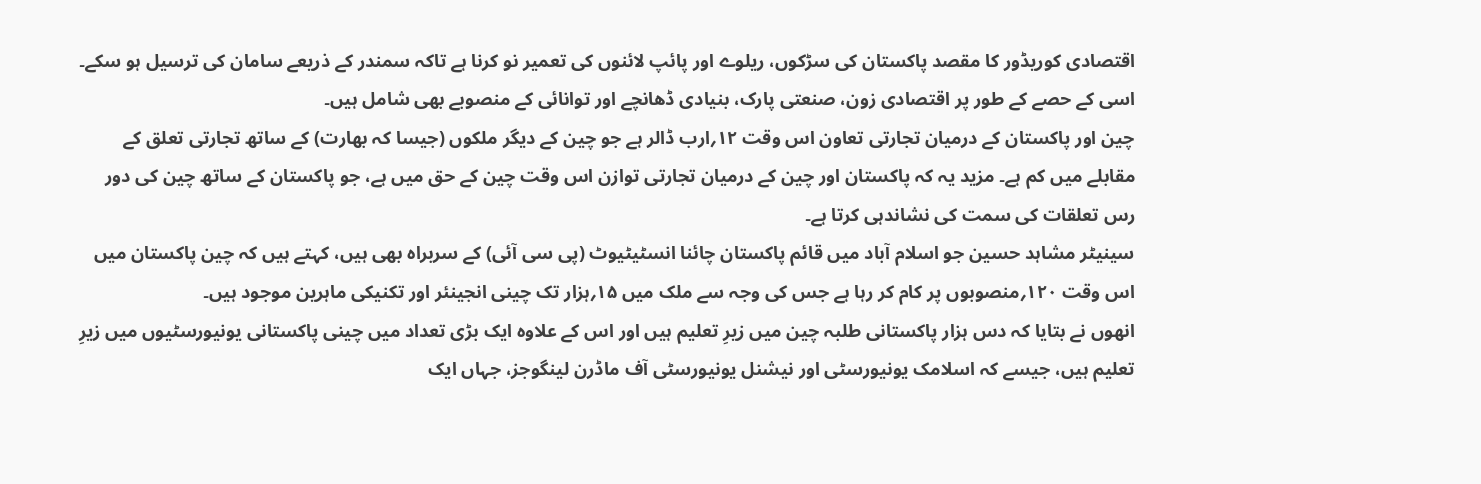اقتصادی کوریڈور کا مقصد پاکستان کی سڑکوں، ریلوے اور پائپ لائنوں کی تعمیر نو کرنا ہے تاکہ سمندر کے ذریعے سامان کی ترسیل ہو سکے۔
اسی کے حصے کے طور پر اقتصادی زون، صنعتی پارک، بنیادی ڈھانچے اور توانائی کے منصوبے بھی شامل ہیں۔
چین اور پاکستان کے درمیان تجارتی تعاون اس وقت ۱۲؍ارب ڈالر ہے جو چین کے دیگر ملکوں (جیسا کہ بھارت) کے ساتھ تجارتی تعلق کے مقابلے میں کم ہے۔ مزید یہ کہ پاکستان اور چین کے درمیان تجارتی توازن اس وقت چین کے حق میں ہے، جو پاکستان کے ساتھ چین کی دور رس تعلقات کی سمت کی نشاندہی کرتا ہے۔
سینیٹر مشاہد حسین جو اسلام آباد میں قائم پاکستان چائنا انسٹیٹیوٹ (پی سی آئی) کے سربراہ بھی ہیں، کہتے ہیں کہ چین پاکستان میں اس وقت ۱۲۰؍منصوبوں پر کام کر رہا ہے جس کی وجہ سے ملک میں ۱۵؍ہزار تک چینی انجینئر اور تکنیکی ماہرین موجود ہیں۔
انھوں نے بتایا کہ دس ہزار پاکستانی طلبہ چین میں زیرِ تعلیم ہیں اور اس کے علاوہ ایک بڑی تعداد میں چینی پاکستانی یونیورسٹیوں میں زیرِ تعلیم ہیں، جیسے کہ اسلامک یونیورسٹی اور نیشنل یونیورسٹی آف ماڈرن لینگوجز، جہاں ایک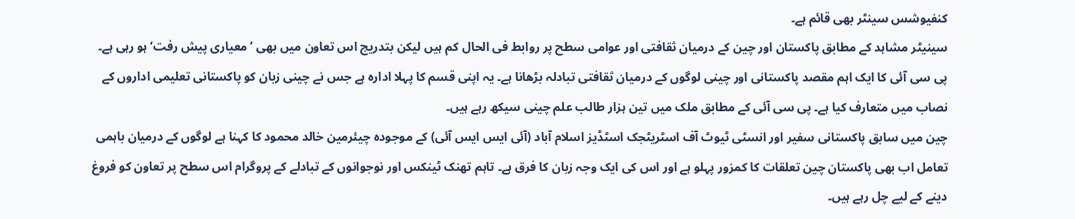کنفیوشس سینٹر بھی قائم ہے۔
سینیٹر مشاہد کے مطابق پاکستان اور چین کے درمیان ثقافتی اور عوامی سطح پر روابط فی الحال کم ہیں لیکن بتدریج اس تعاون میں بھی ’معیاری پیش رفت‘ ہو رہی ہے۔
پی سی آئی کا ایک اہم مقصد پاکستانی اور چینی لوگوں کے درمیان ثقافتی تبادلہ بڑھانا ہے۔ یہ اپنی قسم کا پہلا ادارہ ہے جس نے چینی زبان کو پاکستانی تعلیمی اداروں کے نصاب میں متعارف کیا ہے۔ پی سی آئی کے مطابق ملک میں تین ہزار طالب علم چینی سیکھ رہے ہیں۔
چین میں سابق پاکستانی سفیر اور انسٹی ٹیوٹ آف اسٹریٹجک اسٹڈیز اسلام آباد (آئی ایس ایس آئی) کے موجودہ چیئرمین خالد محمود کا کہنا ہے لوگوں کے درمیان باہمی تعامل اب بھی پاکستان چین تعلقات کا کمزور پہلو ہے اور اس کی ایک وجہ زبان کا فرق ہے۔ تاہم تھنک ٹینکس اور نوجوانوں کے تبادلے کے پروگرام اس سطح پر تعاون کو فروغ دینے کے لیے چل رہے ہیں۔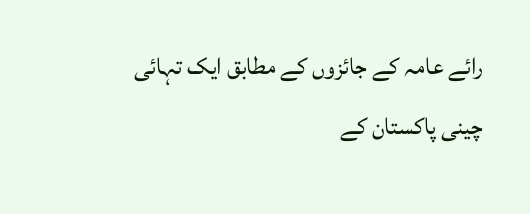رائے عامہ کے جائزوں کے مطابق ایک تہائی چینی پاکستان کے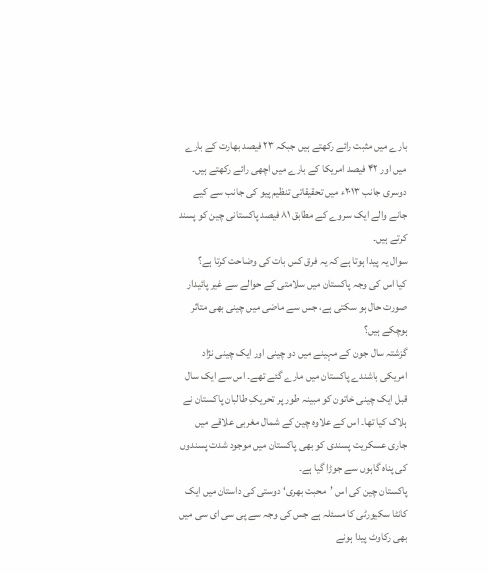بارے میں مثبت رائے رکھتے ہیں جبکہ ۲۳ فیصد بھارت کے بارے میں اور ۴۲ فیصد امریکا کے بارے میں اچھی رائے رکھتے ہیں۔ دوسری جانب ۲۰۱۳ء میں تحقیقاتی تنظیم پیو کی جانب سے کیے جانے والے ایک سروے کے مطابق ۸۱ فیصد پاکستانی چین کو پسند کرتے ہیں۔
سوال یہ پیدا ہوتا ہے کہ یہ فرق کس بات کی وضاحت کرتا ہے؟
کیا اس کی وجہ پاکستان میں سلامتی کے حوالے سے غیر پائیدار صورت حال ہو سکتی ہے، جس سے ماضی میں چینی بھی متاثر ہوچکے ہیں؟
گزشتہ سال جون کے مہینے میں دو چینی اور ایک چینی نژاد امریکی باشندے پاکستان میں مارے گئے تھے۔ اس سے ایک سال قبل ایک چینی خاتون کو مبینہ طور پر تحریکِ طالبان پاکستان نے ہلاک کیا تھا۔ اس کے علاوہ چین کے شمال مغربی علاقے میں جاری عسکریت پسندی کو بھی پاکستان میں موجود شدت پسندوں کی پناہ گاہوں سے جوڑا گیا ہے۔
پاکستان چین کی اس ’محبت بھری‘ دوستی کی داستان میں ایک کانٹا سکیورٹی کا مسئلہ ہے جس کی وجہ سے پی سی ای سی میں بھی رکاوٹ پیدا ہونے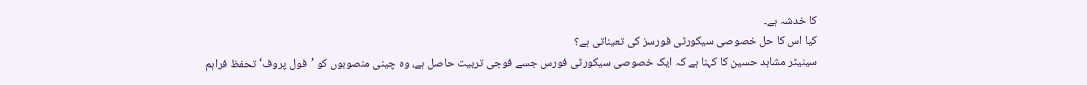کا خدشہ ہے۔
کیا اس کا حل خصوصی سیکورٹی فورسز کی تعیناتی ہے؟
سینیٹر مشاہد حسین کا کہنا ہے کہ ایک خصوصی سیکورٹی فورس جسے فوجی تربیت حاصل ہے، وہ چینی منصوبوں کو ’فول پروف‘ تحفظ فراہم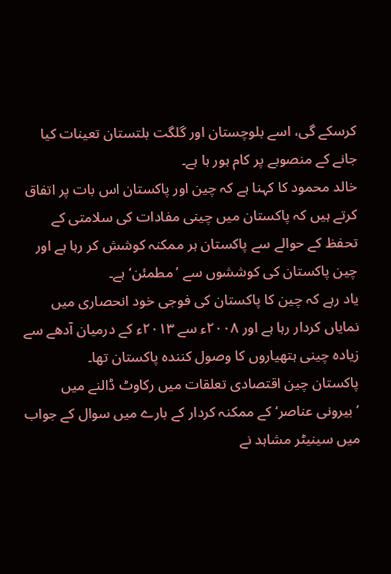کرسکے گی، اسے بلوچستان اور گلگت بلتستان تعینات کیا جانے کے منصوبے پر کام ہور ہا ہے۔
خالد محمود کا کہنا ہے کہ چین اور پاکستان اس بات پر اتفاق کرتے ہیں کہ پاکستان میں چینی مفادات کی سلامتی کے تحفظ کے حوالے سے پاکستان ہر ممکنہ کوشش کر رہا ہے اور چین پاکستان کی کوششوں سے ’مطمئن‘ ہے۔
یاد رہے کہ چین کا پاکستان کی فوجی خود انحصاری میں نمایاں کردار رہا ہے اور ۲۰۰۸ء سے ۲۰۱۳ء کے درمیان آدھے سے زیادہ چینی ہتھیاروں کا وصول کنندہ پاکستان تھا۔
پاکستان چین اقتصادی تعلقات میں رکاوٹ ڈالنے میں ’بیرونی عناصر‘ کے ممکنہ کردار کے بارے میں سوال کے جواب میں سینیٹر مشاہد نے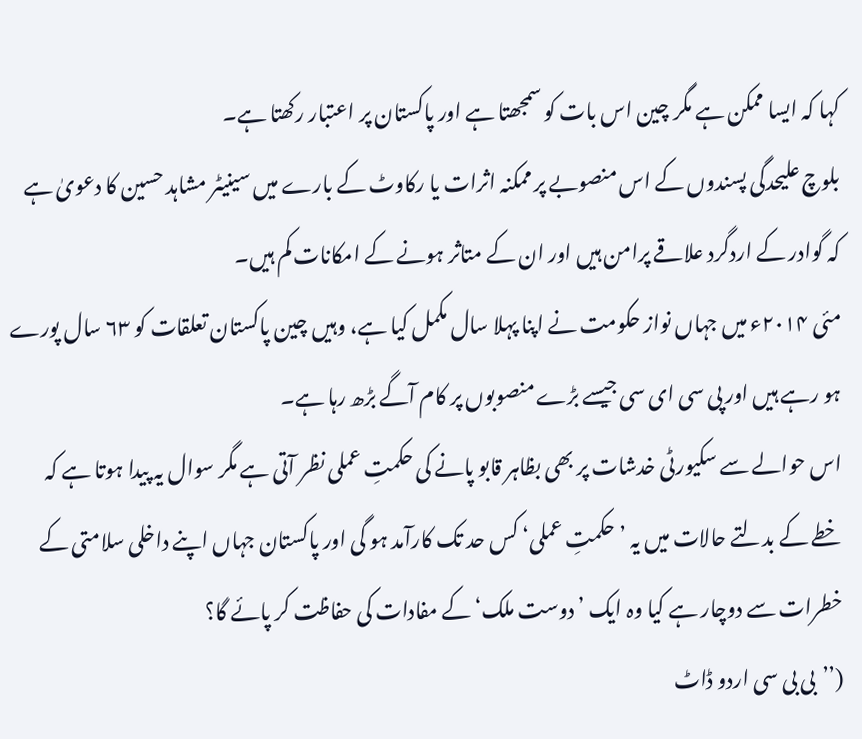کہا کہ ایسا ممکن ہے مگر چین اس بات کو سمجھتا ہے اور پاکستان پر اعتبار رکھتا ہے۔
بلوچ علیحدگی پسندوں کے اس منصوبے پر ممکنہ اثرات یا رکاوٹ کے بارے میں سینیٹر مشاہد حسین کا دعویٰ ہے کہ گوادر کے اردگرد علاقے پرامن ہیں اور ان کے متاثر ہونے کے امکانات کم ہیں۔
مئی ۲۰۱۴ء میں جہاں نواز حکومت نے اپنا پہلا سال مکمل کیا ہے، وہیں چین پاکستان تعلقات کو ۶۳ سال پورے ہو رہے ہیں اور پی سی ای سی جیسے بڑے منصوبوں پر کام آگے بڑھ رہا ہے۔
اس حوالے سے سکیورٹی خدشات پر بھی بظاہر قابو پانے کی حکمتِ عملی نظر آتی ہے مگر سوال یہ پیدا ہوتا ہے کہ خطے کے بدلتے حالات میں یہ ’حکمتِ عملی‘ کس حد تک کارآمد ہو گی اور پاکستان جہاں اپنے داخلی سلامتی کے خطرات سے دوچار ہے کیا وہ ایک ’دوست ملک‘ کے مفادات کی حفاظت کر پائے گا؟
(’’بی بی سی اردو ڈاٹ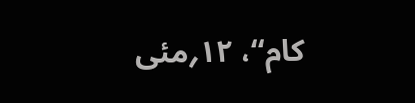کام‘‘، ۱۲؍مئی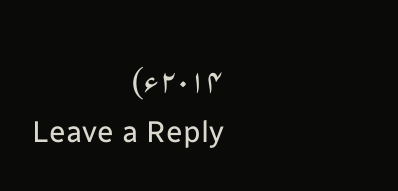۲۰۱۴ء)
Leave a Reply